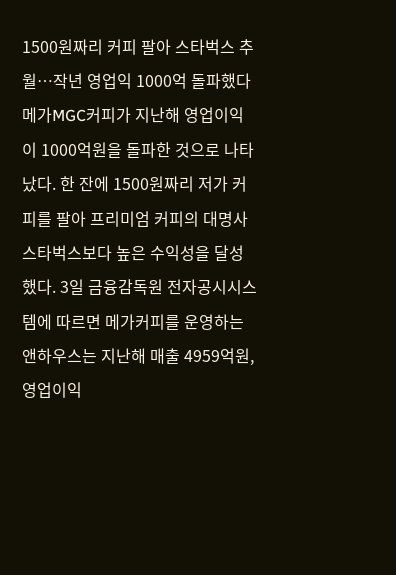1500원짜리 커피 팔아 스타벅스 추월…작년 영업익 1000억 돌파했다
메가MGC커피가 지난해 영업이익이 1000억원을 돌파한 것으로 나타났다. 한 잔에 1500원짜리 저가 커피를 팔아 프리미엄 커피의 대명사 스타벅스보다 높은 수익성을 달성했다. 3일 금융감독원 전자공시시스템에 따르면 메가커피를 운영하는 앤하우스는 지난해 매출 4959억원, 영업이익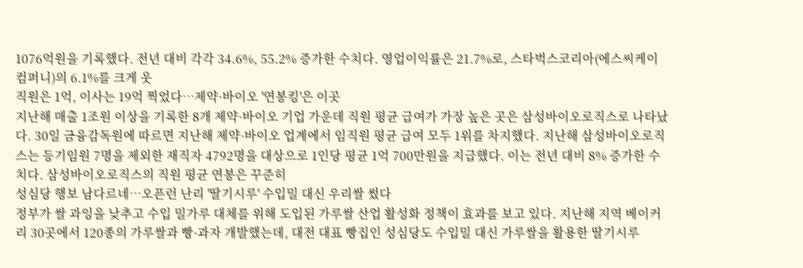1076억원을 기록했다. 전년 대비 각각 34.6%, 55.2% 증가한 수치다. 영업이익률은 21.7%로, 스타벅스코리아(에스씨케이컴퍼니)의 6.1%를 크게 웃
직원은 1억, 이사는 19억 찍었다…제약·바이오 '연봉킹'은 이곳
지난해 매출 1조원 이상을 기록한 8개 제약·바이오 기업 가운데 직원 평균 급여가 가장 높은 곳은 삼성바이오로직스로 나타났다. 30일 금융감독원에 따르면 지난해 제약·바이오 업계에서 임직원 평균 급여 모두 1위를 차지했다. 지난해 삼성바이오로직스는 등기임원 7명을 제외한 재직자 4792명을 대상으로 1인당 평균 1억 700만원을 지급했다. 이는 전년 대비 8% 증가한 수치다. 삼성바이오로직스의 직원 평균 연봉은 꾸준히
성심당 행보 남다르네…오픈런 난리 '딸기시루' 수입밀 대신 우리쌀 썼다
정부가 쌀 과잉을 낮추고 수입 밀가루 대체를 위해 도입된 가루쌀 산업 활성화 정책이 효과를 보고 있다. 지난해 지역 베이커리 30곳에서 120종의 가루쌀과 빵·과자 개발했는데, 대전 대표 빵집인 성심당도 수입밀 대신 가루쌀을 활용한 딸기시루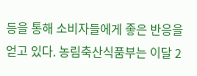등을 통해 소비자들에게 좋은 반응을 얻고 있다. 농림축산식품부는 이달 2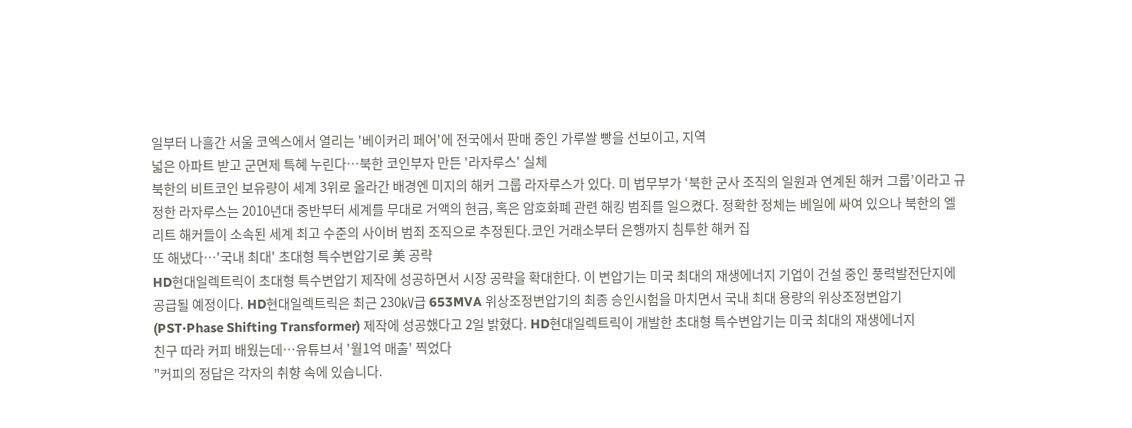일부터 나흘간 서울 코엑스에서 열리는 '베이커리 페어'에 전국에서 판매 중인 가루쌀 빵을 선보이고, 지역
넓은 아파트 받고 군면제 특혜 누린다…북한 코인부자 만든 '라자루스' 실체
북한의 비트코인 보유량이 세계 3위로 올라간 배경엔 미지의 해커 그룹 라자루스가 있다. 미 법무부가 ‘북한 군사 조직의 일원과 연계된 해커 그룹’이라고 규정한 라자루스는 2010년대 중반부터 세계를 무대로 거액의 현금, 혹은 암호화폐 관련 해킹 범죄를 일으켰다. 정확한 정체는 베일에 싸여 있으나 북한의 엘리트 해커들이 소속된 세계 최고 수준의 사이버 범죄 조직으로 추정된다.코인 거래소부터 은행까지 침투한 해커 집
또 해냈다…'국내 최대' 초대형 특수변압기로 美 공략
HD현대일렉트릭이 초대형 특수변압기 제작에 성공하면서 시장 공략을 확대한다. 이 변압기는 미국 최대의 재생에너지 기업이 건설 중인 풍력발전단지에 공급될 예정이다. HD현대일렉트릭은 최근 230㎸급 653MVA 위상조정변압기의 최종 승인시험을 마치면서 국내 최대 용량의 위상조정변압기(PST·Phase Shifting Transformer) 제작에 성공했다고 2일 밝혔다. HD현대일렉트릭이 개발한 초대형 특수변압기는 미국 최대의 재생에너지
친구 따라 커피 배웠는데…유튜브서 '월1억 매출' 찍었다
"커피의 정답은 각자의 취향 속에 있습니다.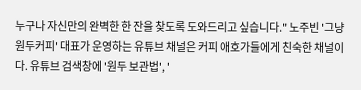누구나 자신만의 완벽한 한 잔을 찾도록 도와드리고 싶습니다." 노주빈 '그냥 원두커피' 대표가 운영하는 유튜브 채널은 커피 애호가들에게 친숙한 채널이다. 유튜브 검색창에 '원두 보관법', '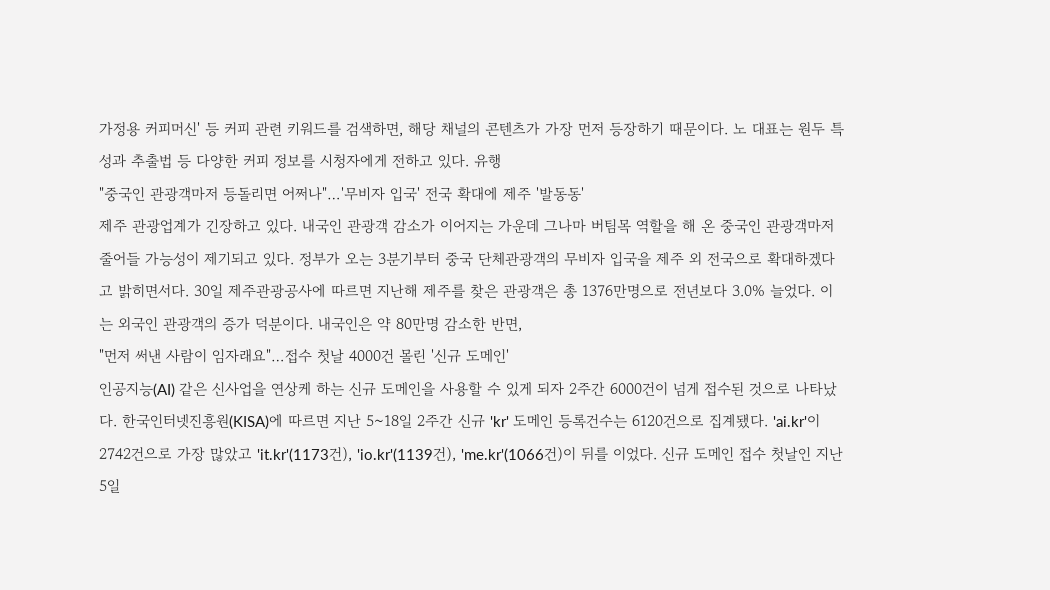가정용 커피머신' 등 커피 관련 키워드를 검색하면, 해당 채널의 콘텐츠가 가장 먼저 등장하기 때문이다. 노 대표는 원두 특성과 추출법 등 다양한 커피 정보를 시청자에게 전하고 있다. 유행
"중국인 관광객마저 등돌리면 어쩌나"…'무비자 입국' 전국 확대에 제주 '발동동'
제주 관광업계가 긴장하고 있다. 내국인 관광객 감소가 이어지는 가운데 그나마 버팀목 역할을 해 온 중국인 관광객마저 줄어들 가능성이 제기되고 있다. 정부가 오는 3분기부터 중국 단체관광객의 무비자 입국을 제주 외 전국으로 확대하겠다고 밝히면서다. 30일 제주관광공사에 따르면 지난해 제주를 찾은 관광객은 총 1376만명으로 전년보다 3.0% 늘었다. 이는 외국인 관광객의 증가 덕분이다. 내국인은 약 80만명 감소한 반면,
"먼저 써낸 사람이 임자래요"…접수 첫날 4000건 몰린 '신규 도메인'
인공지능(AI) 같은 신사업을 연상케 하는 신규 도메인을 사용할 수 있게 되자 2주간 6000건이 넘게 접수된 것으로 나타났다. 한국인터넷진흥원(KISA)에 따르면 지난 5~18일 2주간 신규 'kr' 도메인 등록건수는 6120건으로 집계됐다. 'ai.kr'이 2742건으로 가장 많았고 'it.kr'(1173건), 'io.kr'(1139건), 'me.kr'(1066건)이 뒤를 이었다. 신규 도메인 접수 첫날인 지난 5일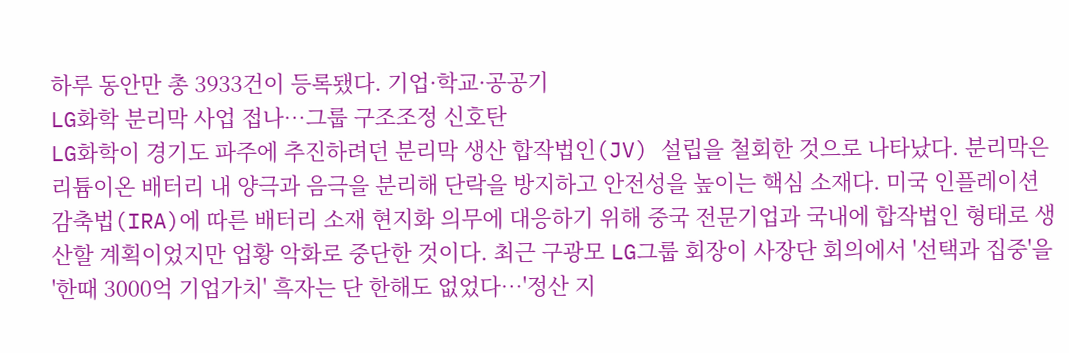하루 동안만 총 3933건이 등록됐다. 기업·학교·공공기
LG화학 분리막 사업 접나…그룹 구조조정 신호탄
LG화학이 경기도 파주에 추진하려던 분리막 생산 합작법인(JV) 설립을 철회한 것으로 나타났다. 분리막은 리튬이온 배터리 내 양극과 음극을 분리해 단락을 방지하고 안전성을 높이는 핵심 소재다. 미국 인플레이션감축법(IRA)에 따른 배터리 소재 현지화 의무에 대응하기 위해 중국 전문기업과 국내에 합작법인 형태로 생산할 계획이었지만 업황 악화로 중단한 것이다. 최근 구광모 LG그룹 회장이 사장단 회의에서 '선택과 집중'을
'한때 3000억 기업가치' 흑자는 단 한해도 없었다…'정산 지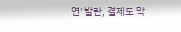연' 발란, 결제도 막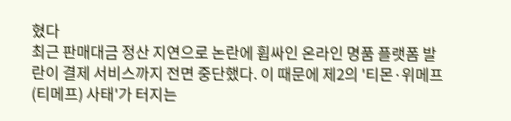혔다
최근 판매대금 정산 지연으로 논란에 휩싸인 온라인 명품 플랫폼 발란이 결제 서비스까지 전면 중단했다. 이 때문에 제2의 '티몬·위메프(티메프) 사태'가 터지는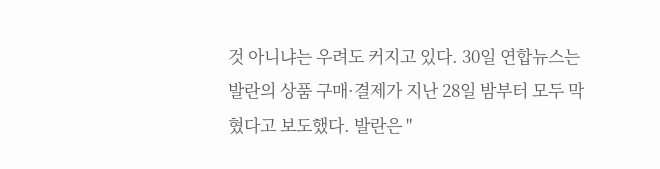것 아니냐는 우려도 커지고 있다. 30일 연합뉴스는 발란의 상품 구매·결제가 지난 28일 밤부터 모두 막혔다고 보도했다. 발란은 "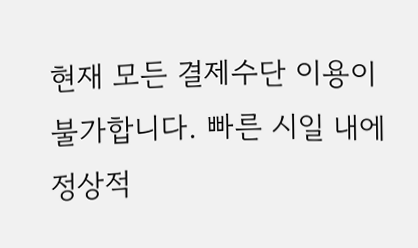현재 모든 결제수단 이용이 불가합니다. 빠른 시일 내에 정상적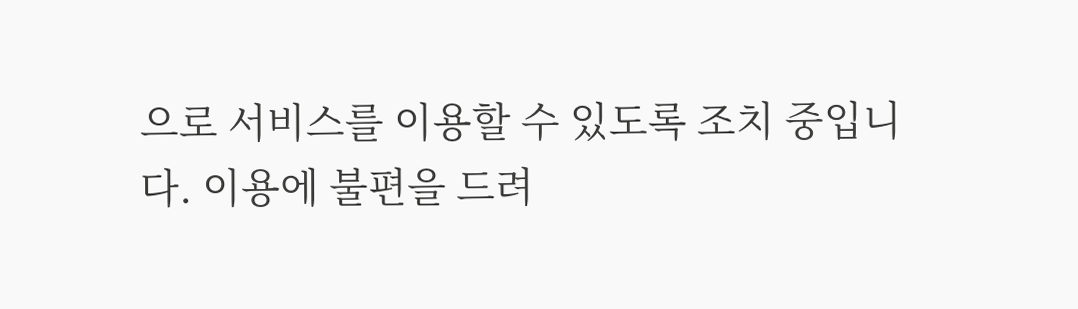으로 서비스를 이용할 수 있도록 조치 중입니다. 이용에 불편을 드려